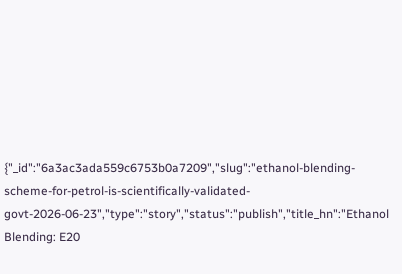{"_id":"6a3ac3ada559c6753b0a7209","slug":"ethanol-blending-scheme-for-petrol-is-scientifically-validated-govt-2026-06-23","type":"story","status":"publish","title_hn":"Ethanol Blending: E20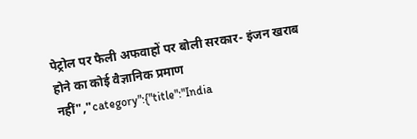पेट्रोल पर फैली अफवाहों पर बोली सरकार- इंजन खराब होने का कोई वैज्ञानिक प्रमाण नहीं","category":{"title":"India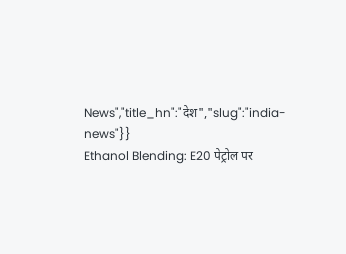News","title_hn":"देश","slug":"india-news"}}
Ethanol Blending: E20 पेट्रोल पर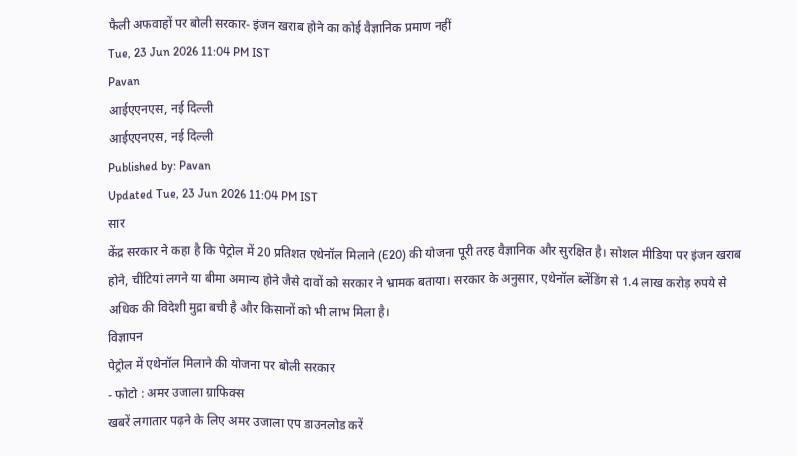फैली अफवाहों पर बोली सरकार- इंजन खराब होने का कोई वैज्ञानिक प्रमाण नहीं
Tue, 23 Jun 2026 11:04 PM IST
Pavan
आईएएनएस, नई दिल्ली
आईएएनएस, नई दिल्ली
Published by: Pavan
Updated Tue, 23 Jun 2026 11:04 PM IST
सार
केंद्र सरकार ने कहा है कि पेट्रोल में 20 प्रतिशत एथेनॉल मिलाने (E20) की योजना पूरी तरह वैज्ञानिक और सुरक्षित है। सोशल मीडिया पर इंजन खराब होने, चींटियां लगने या बीमा अमान्य होने जैसे दावों को सरकार ने भ्रामक बताया। सरकार के अनुसार, एथेनॉल ब्लेंडिंग से 1.4 लाख करोड़ रुपये से अधिक की विदेशी मुद्रा बची है और किसानों को भी लाभ मिला है।
विज्ञापन
पेट्रोल में एथेनॉल मिलाने की योजना पर बोली सरकार
- फोटो : अमर उजाला ग्राफिक्स
खबरें लगातार पढ़ने के लिए अमर उजाला एप डाउनलोड करें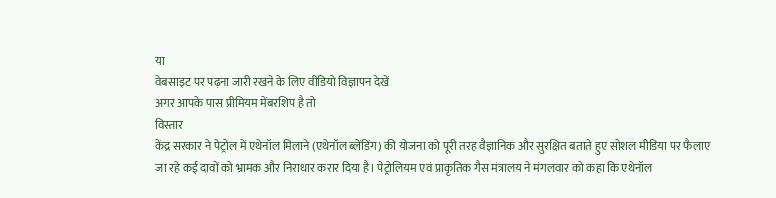या
वेबसाइट पर पढ़ना जारी रखने के लिए वीडियो विज्ञापन देखें
अगर आपके पास प्रीमियम मेंबरशिप है तो
विस्तार
केंद्र सरकार ने पेट्रोल में एथेनॉल मिलाने (एथेनॉल ब्लेंडिंग) की योजना को पूरी तरह वैज्ञानिक और सुरक्षित बताते हुए सोशल मीडिया पर फैलाए जा रहे कई दावों को भ्रामक और निराधार करार दिया है। पेट्रोलियम एवं प्राकृतिक गैस मंत्रालय ने मंगलवार को कहा कि एथेनॉल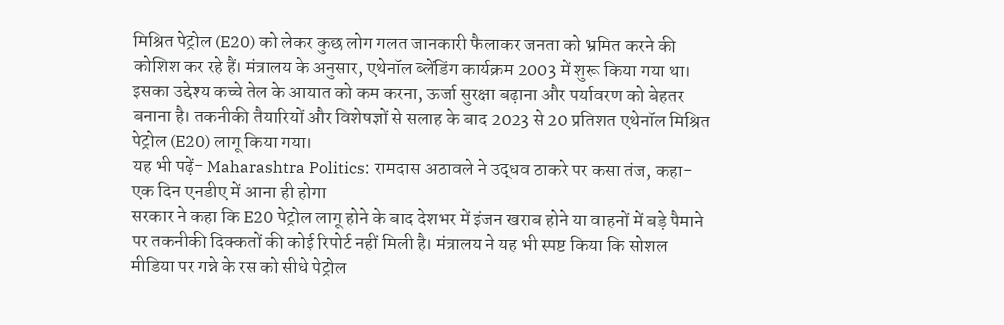मिश्रित पेट्रोल (E20) को लेकर कुछ लोग गलत जानकारी फैलाकर जनता को भ्रमित करने की कोशिश कर रहे हैं। मंत्रालय के अनुसार, एथेनॉल ब्लेंडिंग कार्यक्रम 2003 में शुरू किया गया था। इसका उद्देश्य कच्चे तेल के आयात को कम करना, ऊर्जा सुरक्षा बढ़ाना और पर्यावरण को बेहतर बनाना है। तकनीकी तैयारियों और विशेषज्ञों से सलाह के बाद 2023 से 20 प्रतिशत एथेनॉल मिश्रित पेट्रोल (E20) लागू किया गया।
यह भी पढ़ें- Maharashtra Politics: रामदास अठावले ने उद्धव ठाकरे पर कसा तंज, कहा- एक दिन एनडीए में आना ही होगा
सरकार ने कहा कि E20 पेट्रोल लागू होने के बाद देशभर में इंजन खराब होने या वाहनों में बड़े पैमाने पर तकनीकी दिक्कतों की कोई रिपोर्ट नहीं मिली है। मंत्रालय ने यह भी स्पष्ट किया कि सोशल मीडिया पर गन्ने के रस को सीधे पेट्रोल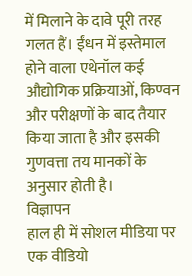में मिलाने के दावे पूरी तरह गलत हैं। ईंधन में इस्तेमाल होने वाला एथेनॉल कई औद्योगिक प्रक्रियाओं, किण्वन और परीक्षणों के बाद तैयार किया जाता है और इसकी गुणवत्ता तय मानकों के अनुसार होती है।
विज्ञापन
हाल ही में सोशल मीडिया पर एक वीडियो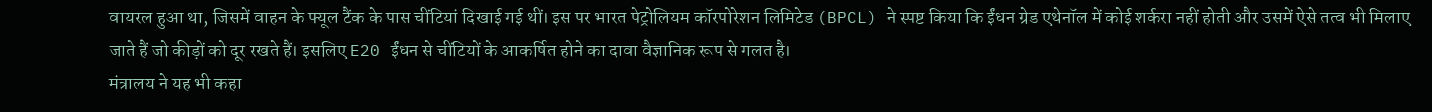वायरल हुआ था, जिसमें वाहन के फ्यूल टैंक के पास चींटियां दिखाई गई थीं। इस पर भारत पेट्रोलियम कॉरपोरेशन लिमिटेड (BPCL) ने स्पष्ट किया कि ईंधन ग्रेड एथेनॉल में कोई शर्करा नहीं होती और उसमें ऐसे तत्व भी मिलाए जाते हैं जो कीड़ों को दूर रखते हैं। इसलिए E20 ईंधन से चींटियों के आकर्षित होने का दावा वैज्ञानिक रूप से गलत है।
मंत्रालय ने यह भी कहा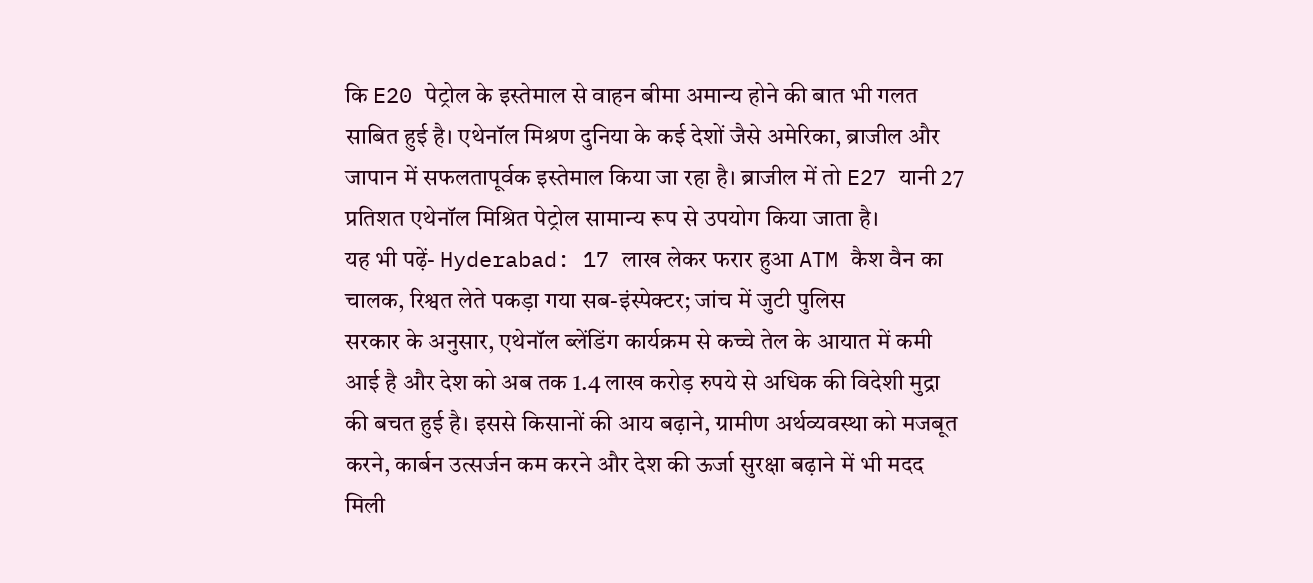कि E20 पेट्रोल के इस्तेमाल से वाहन बीमा अमान्य होने की बात भी गलत साबित हुई है। एथेनॉल मिश्रण दुनिया के कई देशों जैसे अमेरिका, ब्राजील और जापान में सफलतापूर्वक इस्तेमाल किया जा रहा है। ब्राजील में तो E27 यानी 27 प्रतिशत एथेनॉल मिश्रित पेट्रोल सामान्य रूप से उपयोग किया जाता है।
यह भी पढ़ें- Hyderabad: 17 लाख लेकर फरार हुआ ATM कैश वैन का चालक, रिश्वत लेते पकड़ा गया सब-इंस्पेक्टर; जांच में जुटी पुलिस
सरकार के अनुसार, एथेनॉल ब्लेंडिंग कार्यक्रम से कच्चे तेल के आयात में कमी आई है और देश को अब तक 1.4 लाख करोड़ रुपये से अधिक की विदेशी मुद्रा की बचत हुई है। इससे किसानों की आय बढ़ाने, ग्रामीण अर्थव्यवस्था को मजबूत करने, कार्बन उत्सर्जन कम करने और देश की ऊर्जा सुरक्षा बढ़ाने में भी मदद मिली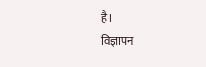है।
विज्ञापन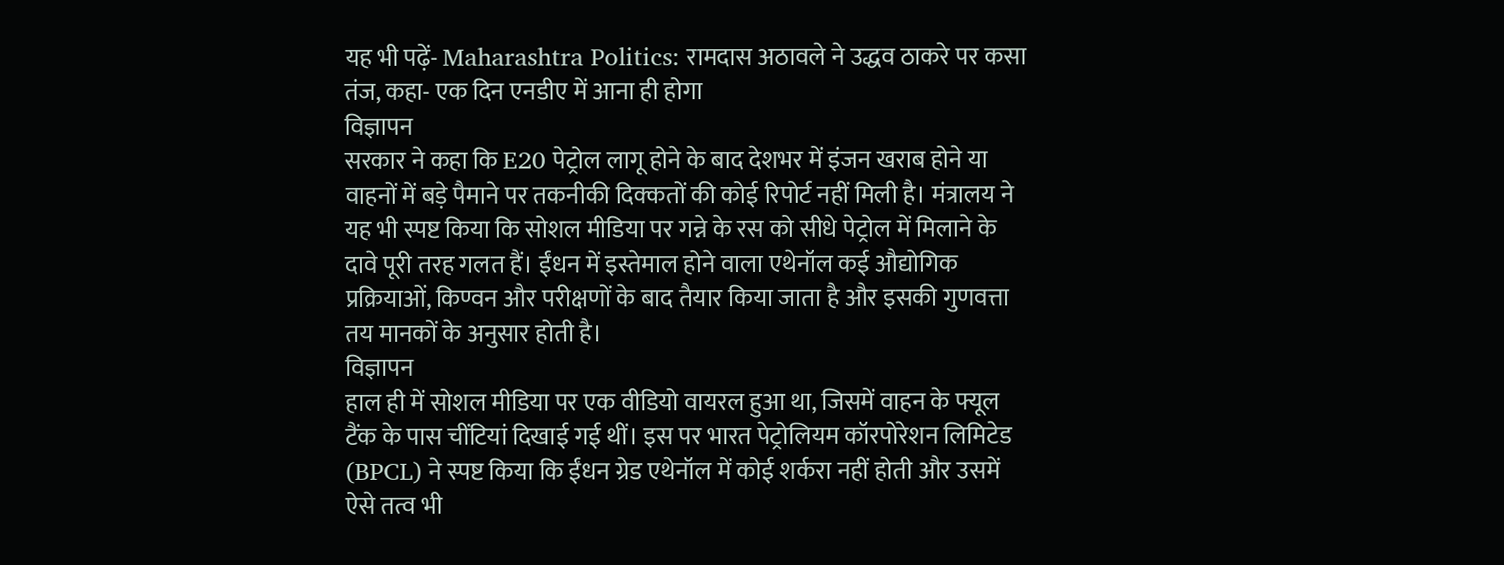यह भी पढ़ें- Maharashtra Politics: रामदास अठावले ने उद्धव ठाकरे पर कसा तंज, कहा- एक दिन एनडीए में आना ही होगा
विज्ञापन
सरकार ने कहा कि E20 पेट्रोल लागू होने के बाद देशभर में इंजन खराब होने या वाहनों में बड़े पैमाने पर तकनीकी दिक्कतों की कोई रिपोर्ट नहीं मिली है। मंत्रालय ने यह भी स्पष्ट किया कि सोशल मीडिया पर गन्ने के रस को सीधे पेट्रोल में मिलाने के दावे पूरी तरह गलत हैं। ईंधन में इस्तेमाल होने वाला एथेनॉल कई औद्योगिक प्रक्रियाओं, किण्वन और परीक्षणों के बाद तैयार किया जाता है और इसकी गुणवत्ता तय मानकों के अनुसार होती है।
विज्ञापन
हाल ही में सोशल मीडिया पर एक वीडियो वायरल हुआ था, जिसमें वाहन के फ्यूल टैंक के पास चींटियां दिखाई गई थीं। इस पर भारत पेट्रोलियम कॉरपोरेशन लिमिटेड (BPCL) ने स्पष्ट किया कि ईंधन ग्रेड एथेनॉल में कोई शर्करा नहीं होती और उसमें ऐसे तत्व भी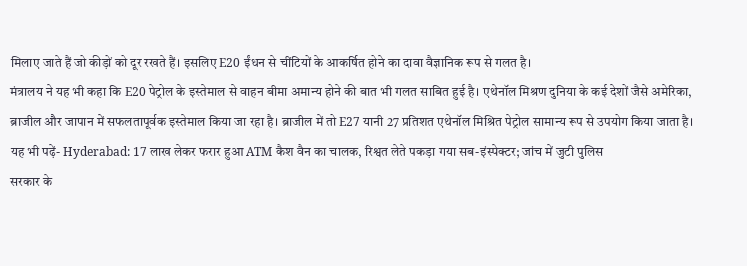मिलाए जाते हैं जो कीड़ों को दूर रखते हैं। इसलिए E20 ईंधन से चींटियों के आकर्षित होने का दावा वैज्ञानिक रूप से गलत है।
मंत्रालय ने यह भी कहा कि E20 पेट्रोल के इस्तेमाल से वाहन बीमा अमान्य होने की बात भी गलत साबित हुई है। एथेनॉल मिश्रण दुनिया के कई देशों जैसे अमेरिका, ब्राजील और जापान में सफलतापूर्वक इस्तेमाल किया जा रहा है। ब्राजील में तो E27 यानी 27 प्रतिशत एथेनॉल मिश्रित पेट्रोल सामान्य रूप से उपयोग किया जाता है।
यह भी पढ़ें- Hyderabad: 17 लाख लेकर फरार हुआ ATM कैश वैन का चालक, रिश्वत लेते पकड़ा गया सब-इंस्पेक्टर; जांच में जुटी पुलिस
सरकार के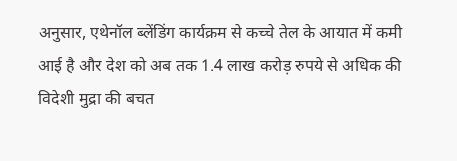अनुसार, एथेनॉल ब्लेंडिंग कार्यक्रम से कच्चे तेल के आयात में कमी आई है और देश को अब तक 1.4 लाख करोड़ रुपये से अधिक की विदेशी मुद्रा की बचत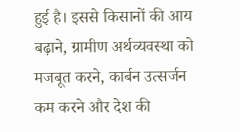हुई है। इससे किसानों की आय बढ़ाने, ग्रामीण अर्थव्यवस्था को मजबूत करने, कार्बन उत्सर्जन कम करने और देश की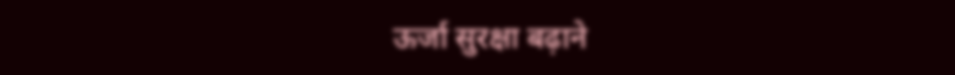ऊर्जा सुरक्षा बढ़ाने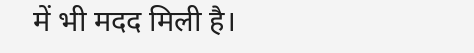में भी मदद मिली है।